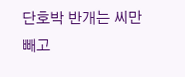단호박 반개는 씨만 빼고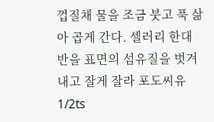껍질채 물을 조금 붓고 푹 삶아 곱게 간다. 셀러리 한대 반을 표면의 섬유질을 벗겨내고 잘게 잘라 포도씨유 1/2ts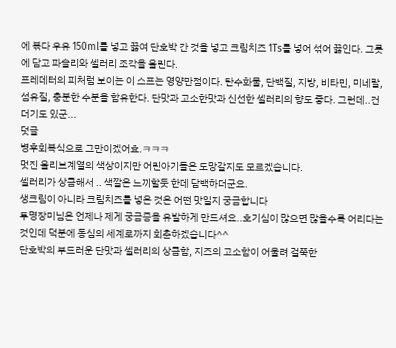에 볶다 우유 150ml를 넣고 끓여 단호박 간 것을 넣고 크림치즈 1Ts를 넣어 섞어 끓인다. 그릇에 담고 파슬리와 셀러리 조각을 올린다.
프레데터의 피처럼 보이는 이 스프는 영양만점이다. 탄수화물, 단백질, 지방, 비타민, 미네랄, 섬유질, 충분한 수분을 함유한다. 단맛과 고소한맛과 신선한 셀러리의 향도 좋다. 그런데..건더기도 있군...
덧글
병후회복식으로 그만이겠어효.ㅋㅋㅋ
멋진 올리브계열의 색상이지만 어린아기들은 도망갈지도 모르겠습니다.
셀러리가 상큼해서 .. 색깔은 느끼할듯 한데 담백하더군요.
생크림이 아니라 크림치즈를 넣은 것은 어떤 맛일지 궁금합니다
투명장미님은 언제나 제게 궁금증을 유발하게 만드셔요..호기심이 많으면 많을수록 어리다는 것인데 덕분에 동심의 세계로까지 회춘하겠습니다^^
단호박의 부드러운 단맛과 셀러리의 상큼함, 지즈의 고소함이 어울려 걸쭉한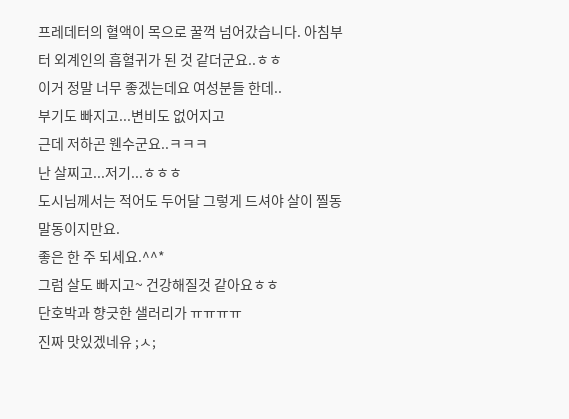프레데터의 혈액이 목으로 꿀꺽 넘어갔습니다. 아침부터 외계인의 흡혈귀가 된 것 같더군요..ㅎㅎ
이거 정말 너무 좋겠는데요 여성분들 한데..
부기도 빠지고...변비도 없어지고
근데 저하곤 웬수군요..ㅋㅋㅋ
난 살찌고...저기...ㅎㅎㅎ
도시님께서는 적어도 두어달 그렇게 드셔야 살이 찔동말동이지만요.
좋은 한 주 되세요.^^*
그럼 살도 빠지고~ 건강해질것 같아요ㅎㅎ
단호박과 향긋한 샐러리가 ㅠㅠㅠㅠ
진짜 맛있겠네유 ;ㅅ;